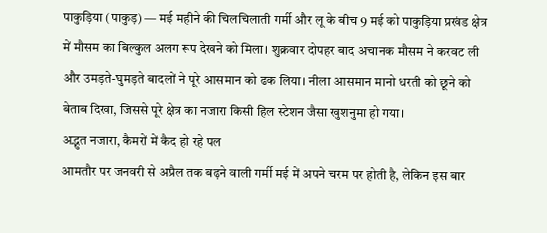पाकुड़िया (पाकुड़) — मई महीने की चिलचिलाती गर्मी और लू के बीच 9 मई को पाकुड़िया प्रखंड क्षेत्र में मौसम का बिल्कुल अलग रूप देखने को मिला। शुक्रवार दोपहर बाद अचानक मौसम ने करवट ली और उमड़ते-घुमड़ते बादलों ने पूरे आसमान को ढक लिया। नीला आसमान मानो धरती को छूने को बेताब दिखा, जिससे पूरे क्षेत्र का नजारा किसी हिल स्टेशन जैसा खुशनुमा हो गया।
अद्भुत नजारा, कैमरों में कैद हो रहे पल
आमतौर पर जनवरी से अप्रैल तक बढ़ने वाली गर्मी मई में अपने चरम पर होती है, लेकिन इस बार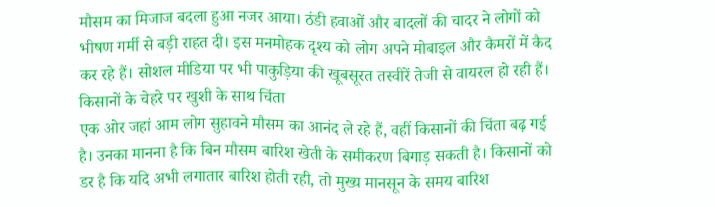मौसम का मिजाज बदला हुआ नजर आया। ठंडी हवाओं और बादलों की चादर ने लोगों को भीषण गर्मी से बड़ी राहत दी। इस मनमोहक दृश्य को लोग अपने मोबाइल और कैमरों में कैद कर रहे हैं। सोशल मीडिया पर भी पाकुड़िया की खूबसूरत तस्वीरें तेजी से वायरल हो रही हैं।
किसानों के चेहरे पर खुशी के साथ चिंता
एक ओर जहां आम लोग सुहावने मौसम का आनंद ले रहे हैं, वहीं किसानों की चिंता बढ़ गई है। उनका मानना है कि बिन मौसम बारिश खेती के समीकरण बिगाड़ सकती है। किसानों को डर है कि यदि अभी लगातार बारिश होती रही, तो मुख्य मानसून के समय बारिश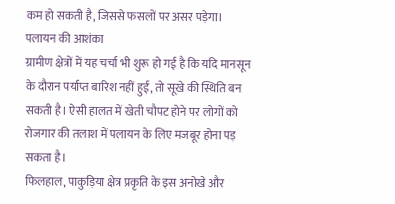कम हो सकती है, जिससे फसलों पर असर पड़ेगा।
पलायन की आशंका
ग्रामीण क्षेत्रों में यह चर्चा भी शुरू हो गई है कि यदि मानसून के दौरान पर्याप्त बारिश नहीं हुई, तो सूखे की स्थिति बन सकती है। ऐसी हालत में खेती चौपट होने पर लोगों को रोजगार की तलाश में पलायन के लिए मजबूर होना पड़ सकता है।
फिलहाल, पाकुड़िया क्षेत्र प्रकृति के इस अनोखे और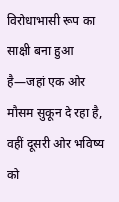विरोधाभासी रूप का साक्षी बना हुआ है—जहां एक ओर मौसम सुकून दे रहा है, वहीं दूसरी ओर भविष्य को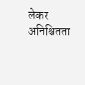लेकर अनिश्चितता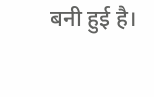बनी हुई है।